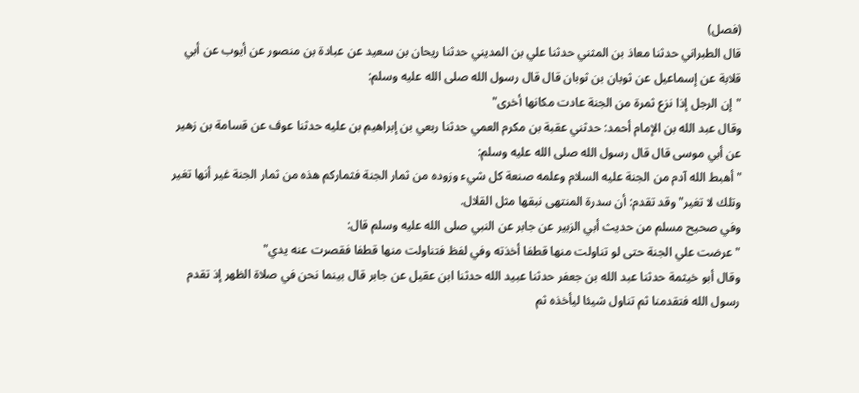(فصل)
قال الطبراني حدثنا معاذ بن المثني حدثنا علي بن المديني حدثنا ريحان بن سعيد عن عبادة بن منصور عن أيوب عن أبي قلابة عن إسماعيل عن ثوبان بن ثوبان قال قال رسول الله صلى الله عليه وسلم:
"إن الرجل إذا نزع ثمرة من الجنة عادت مكانها أخرى"
وقال عبد الله بن الإمام أحمد: حدثني عقبة بن مكرم العمي حدثنا ربعي بن إبراهيم بن عليه حدثنا عوف عن قسامة بن زهير عن أبي موسى قال قال رسول الله صلى الله عليه وسلم:
"أهبط الله آدم من الجنة عليه السلام وعلمه صنعة كل شيء وزوده من ثمار الجنة فثماركم هذه من ثمار الجنة غير أنها تغير وتلك لا تغير"وقد تقدم: أن سدرة المنتهى نبقها مثل القلال.
وفي صحيح مسلم من حديث أبي الزبير عن جابر عن النبي صلى الله عليه وسلم قال:
"عرضت علي الجنة حتى لو تناولت منها قطفا أخذته وفي لفظ فتناولت منها قطفا فقصرت عنه يدي"
وقال أبو خيثمة حدثنا عبد الله بن جعفر حدثنا عبيد الله حدثنا ابن عقيل عن جابر قال بينما نحن في صلاة الظهر إذ تقدم رسول الله فتقدمنا ثم تناول شيئا ليأخذه ثم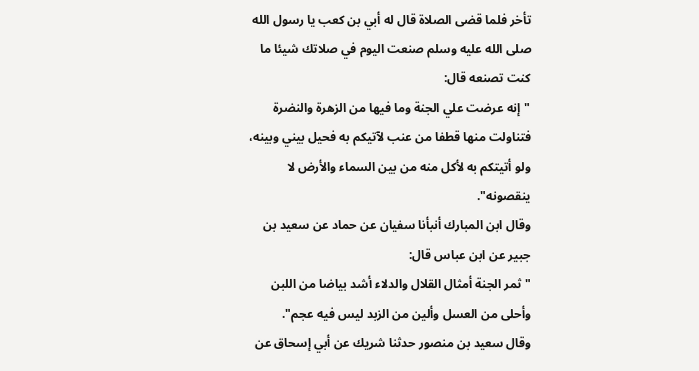تأخر فلما قضى الصلاة قال له أبي بن كعب يا رسول الله صلى الله عليه وسلم صنعت اليوم في صلاتك شيئا ما كنت تصنعه قال:
"إنه عرضت علي الجنة وما فيها من الزهرة والنضرة فتناولت منها قطفا من عنب لآتيكم به فحيل بيني وبينه، ولو أتيتكم به لأكل منه من بين السماء والأرض لا ينقصونه".
وقال ابن المبارك أنبأنا سفيان عن حماد عن سعيد بن جبير عن ابن عباس قال:
"ثمر الجنة أمثال القلال والدلاء أشد بياضا من اللبن وأحلى من العسل وألين من الزبد ليس فيه عجم".
وقال سعيد بن منصور حدثنا شريك عن أبي إسحاق عن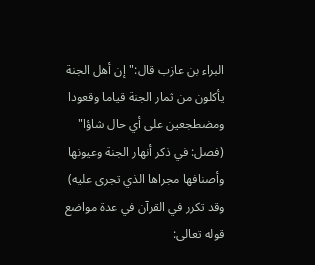البراء بن عازب قال:"إن أهل الجنة يأكلون من ثمار الجنة قياما وقعودا ومضطجعين على أي حال شاؤا"
(فصل: في ذكر أنهار الجنة وعيونها وأصنافها مجراها الذي تجرى عليه)
وقد تكرر في القرآن في عدة مواضع قوله تعالى: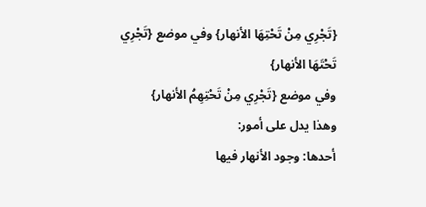{تَجْرِي مِنْ تَحْتِهَا الأنهار} وفي موضع {تَجْرِي تَحْتَهَا الأنهار}
وفي موضع {تَجْرِي مِنْ تَحْتِهِمُ الأنهار}
وهذا يدل على أمور:
أحدها: وجود الأنهار فيها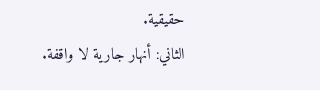حقيقية.
الثاني: أنهار جارية لا واقفة.